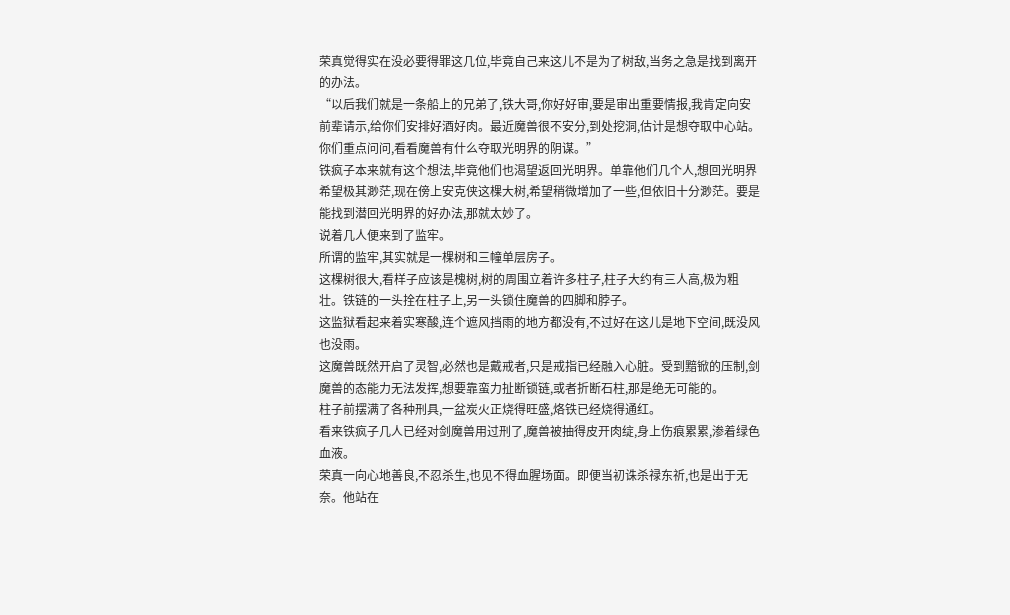荣真觉得实在没必要得罪这几位,毕竟自己来这儿不是为了树敌,当务之急是找到离开的办法。
“以后我们就是一条船上的兄弟了,铁大哥,你好好审,要是审出重要情报,我肯定向安前辈请示,给你们安排好酒好肉。最近魔兽很不安分,到处挖洞,估计是想夺取中心站。你们重点问问,看看魔兽有什么夺取光明界的阴谋。”
铁疯子本来就有这个想法,毕竟他们也渴望返回光明界。单靠他们几个人,想回光明界希望极其渺茫,现在傍上安克侠这棵大树,希望稍微增加了一些,但依旧十分渺茫。要是能找到潜回光明界的好办法,那就太妙了。
说着几人便来到了监牢。
所谓的监牢,其实就是一棵树和三幢单层房子。
这棵树很大,看样子应该是槐树,树的周围立着许多柱子,柱子大约有三人高,极为粗壮。铁链的一头拴在柱子上,另一头锁住魔兽的四脚和脖子。
这监狱看起来着实寒酸,连个遮风挡雨的地方都没有,不过好在这儿是地下空间,既没风也没雨。
这魔兽既然开启了灵智,必然也是戴戒者,只是戒指已经融入心脏。受到黯锨的压制,剑魔兽的态能力无法发挥,想要靠蛮力扯断锁链,或者折断石柱,那是绝无可能的。
柱子前摆满了各种刑具,一盆炭火正烧得旺盛,烙铁已经烧得通红。
看来铁疯子几人已经对剑魔兽用过刑了,魔兽被抽得皮开肉绽,身上伤痕累累,渗着绿色血液。
荣真一向心地善良,不忍杀生,也见不得血腥场面。即便当初诛杀禄东祈,也是出于无奈。他站在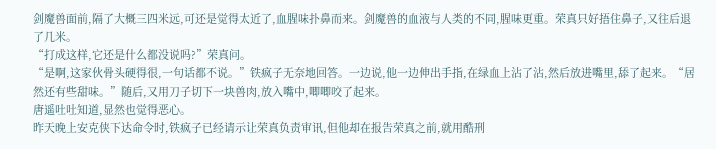剑魔兽面前,隔了大概三四米远,可还是觉得太近了,血腥味扑鼻而来。剑魔兽的血液与人类的不同,腥味更重。荣真只好捂住鼻子,又往后退了几米。
“打成这样,它还是什么都没说吗?”荣真问。
“是啊,这家伙骨头硬得很,一句话都不说。”铁疯子无奈地回答。一边说,他一边伸出手指,在绿血上沾了沾,然后放进嘴里,舔了起来。“居然还有些甜味。”随后,又用刀子切下一块兽肉,放入嘴中,唧唧咬了起来。
唐遥吐吐知道,显然也觉得恶心。
昨天晚上安克侠下达命令时,铁疯子已经请示让荣真负责审讯,但他却在报告荣真之前,就用酷刑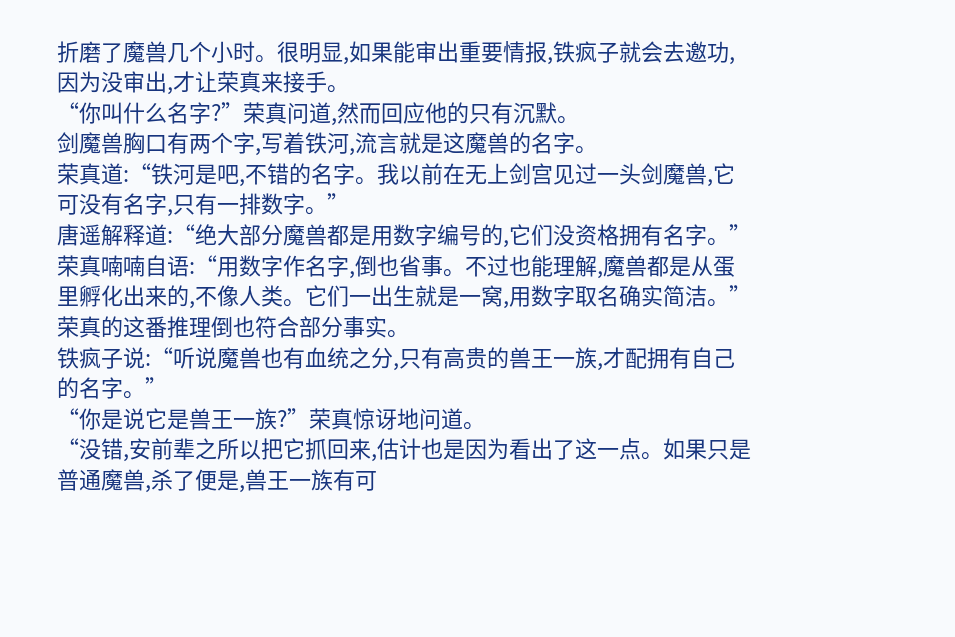折磨了魔兽几个小时。很明显,如果能审出重要情报,铁疯子就会去邀功,因为没审出,才让荣真来接手。
“你叫什么名字?”荣真问道,然而回应他的只有沉默。
剑魔兽胸口有两个字,写着铁河,流言就是这魔兽的名字。
荣真道:“铁河是吧,不错的名字。我以前在无上剑宫见过一头剑魔兽,它可没有名字,只有一排数字。”
唐遥解释道:“绝大部分魔兽都是用数字编号的,它们没资格拥有名字。”
荣真喃喃自语:“用数字作名字,倒也省事。不过也能理解,魔兽都是从蛋里孵化出来的,不像人类。它们一出生就是一窝,用数字取名确实简洁。”
荣真的这番推理倒也符合部分事实。
铁疯子说:“听说魔兽也有血统之分,只有高贵的兽王一族,才配拥有自己的名字。”
“你是说它是兽王一族?”荣真惊讶地问道。
“没错,安前辈之所以把它抓回来,估计也是因为看出了这一点。如果只是普通魔兽,杀了便是,兽王一族有可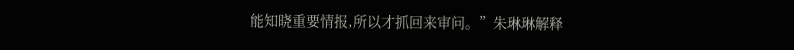能知晓重要情报,所以才抓回来审问。”朱琳琳解释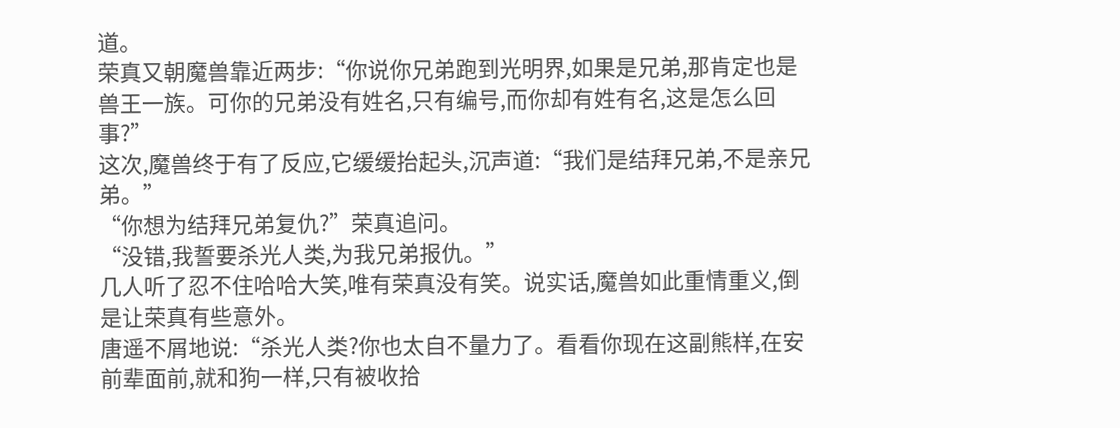道。
荣真又朝魔兽靠近两步:“你说你兄弟跑到光明界,如果是兄弟,那肯定也是兽王一族。可你的兄弟没有姓名,只有编号,而你却有姓有名,这是怎么回事?”
这次,魔兽终于有了反应,它缓缓抬起头,沉声道:“我们是结拜兄弟,不是亲兄弟。”
“你想为结拜兄弟复仇?”荣真追问。
“没错,我誓要杀光人类,为我兄弟报仇。”
几人听了忍不住哈哈大笑,唯有荣真没有笑。说实话,魔兽如此重情重义,倒是让荣真有些意外。
唐遥不屑地说:“杀光人类?你也太自不量力了。看看你现在这副熊样,在安前辈面前,就和狗一样,只有被收拾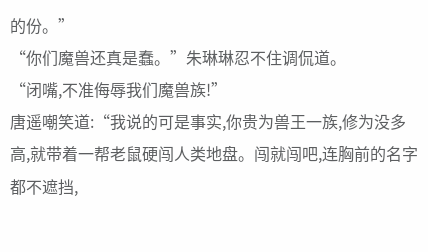的份。”
“你们魔兽还真是蠢。”朱琳琳忍不住调侃道。
“闭嘴,不准侮辱我们魔兽族!”
唐遥嘲笑道:“我说的可是事实,你贵为兽王一族,修为没多高,就带着一帮老鼠硬闯人类地盘。闯就闯吧,连胸前的名字都不遮挡,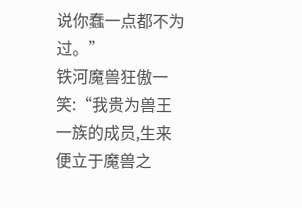说你蠢一点都不为过。”
铁河魔兽狂傲一笑:“我贵为兽王一族的成员,生来便立于魔兽之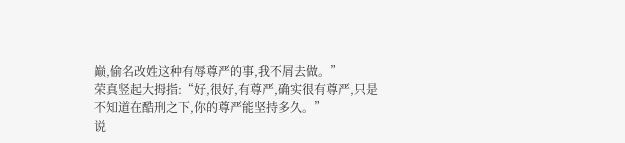巅,偷名改姓这种有辱尊严的事,我不屑去做。”
荣真竖起大拇指:“好,很好,有尊严,确实很有尊严,只是不知道在酷刑之下,你的尊严能坚持多久。”
说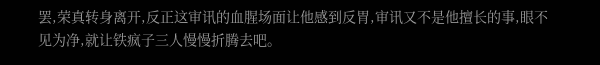罢,荣真转身离开,反正这审讯的血腥场面让他感到反胃,审讯又不是他擅长的事,眼不见为净,就让铁疯子三人慢慢折腾去吧。